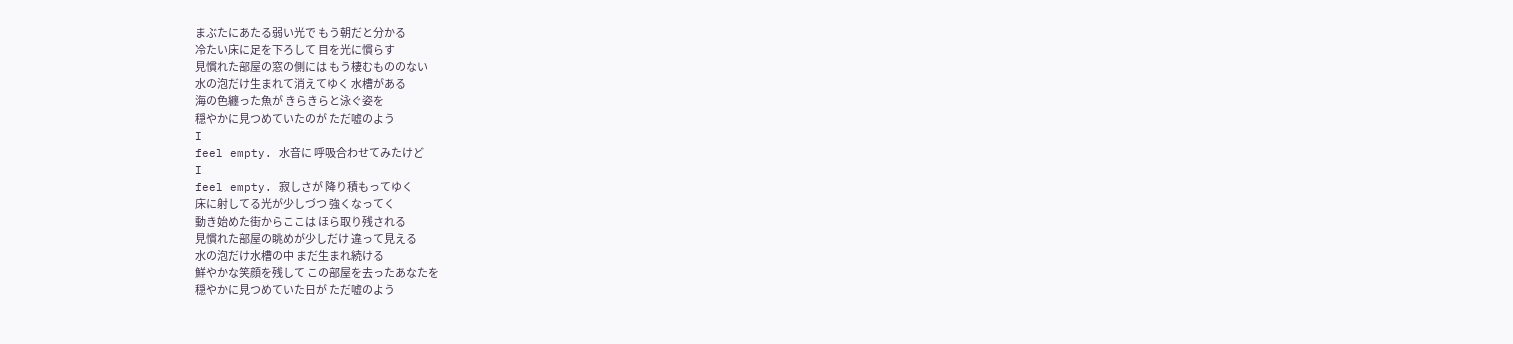まぶたにあたる弱い光で もう朝だと分かる
冷たい床に足を下ろして 目を光に慣らす
見慣れた部屋の窓の側には もう棲むもののない
水の泡だけ生まれて消えてゆく 水槽がある
海の色纏った魚が きらきらと泳ぐ姿を
穏やかに見つめていたのが ただ嘘のよう
I
feel empty. 水音に 呼吸合わせてみたけど
I
feel empty. 寂しさが 降り積もってゆく
床に射してる光が少しづつ 強くなってく
動き始めた街からここは ほら取り残される
見慣れた部屋の眺めが少しだけ 違って見える
水の泡だけ水槽の中 まだ生まれ続ける
鮮やかな笑顔を残して この部屋を去ったあなたを
穏やかに見つめていた日が ただ嘘のよう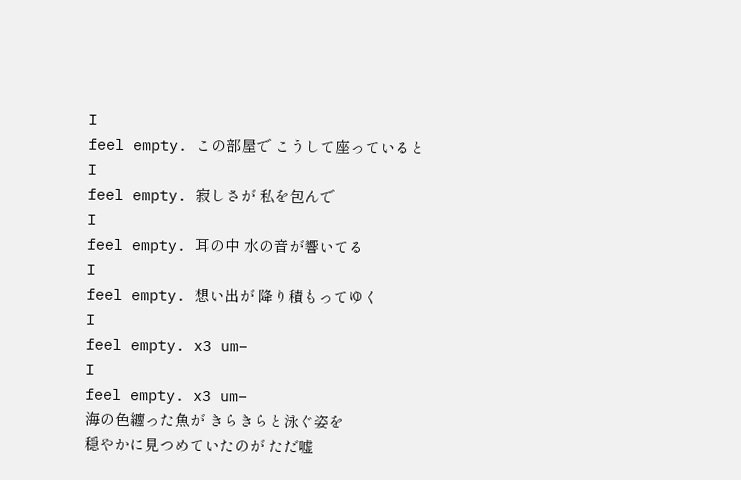I
feel empty. この部屋で こうして座っていると
I
feel empty. 寂しさが 私を包んで
I
feel empty. 耳の中 水の音が響いてる
I
feel empty. 想い出が 降り積もってゆく
I
feel empty. x3 um−
I
feel empty. x3 um−
海の色纏った魚が きらきらと泳ぐ姿を
穏やかに見つめていたのが ただ嘘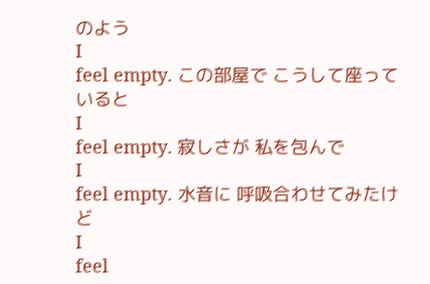のよう
I
feel empty. この部屋で こうして座っていると
I
feel empty. 寂しさが 私を包んで
I
feel empty. 水音に 呼吸合わせてみたけど
I
feel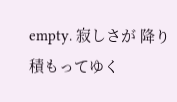empty. 寂しさが 降り積もってゆく